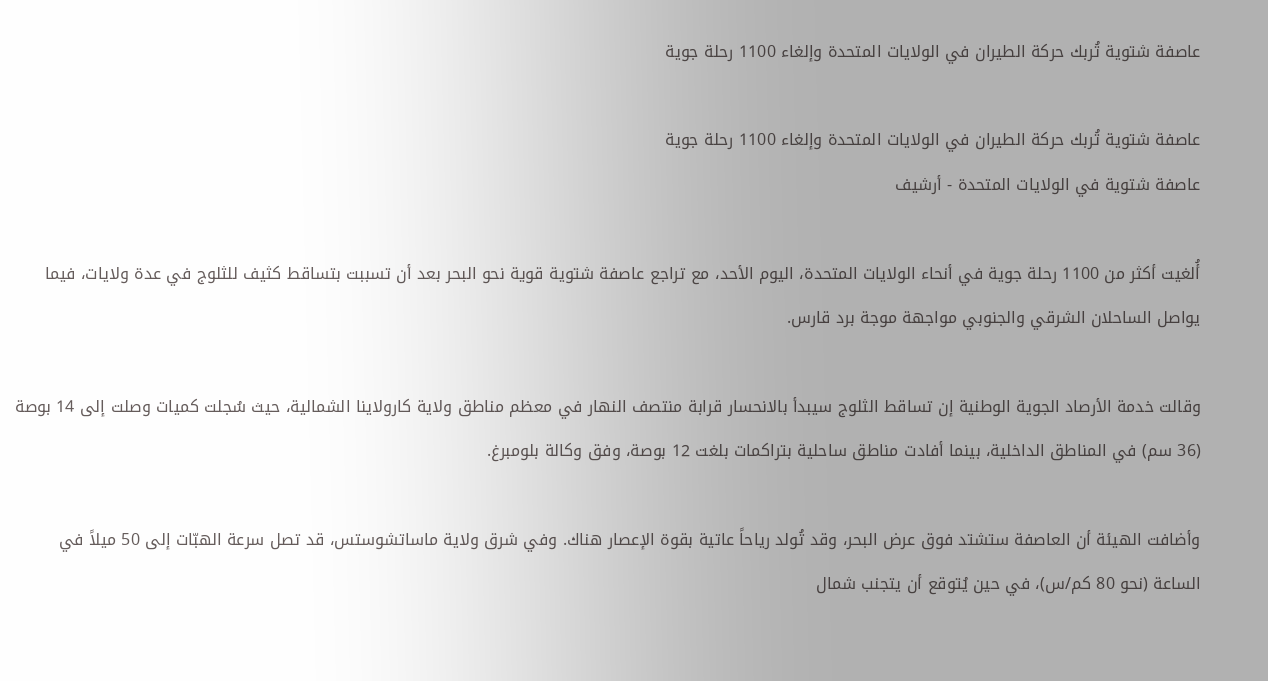عاصفة شتوية تُربك حركة الطيران في الولايات المتحدة وإلغاء 1100 رحلة جوية

عاصفة شتوية تُربك حركة الطيران في الولايات المتحدة وإلغاء 1100 رحلة جوية
عاصفة شتوية في الولايات المتحدة - أرشيف

أُلغيت أكثر من 1100 رحلة جوية في أنحاء الولايات المتحدة، اليوم الأحد، مع تراجع عاصفة شتوية قوية نحو البحر بعد أن تسببت بتساقط كثيف للثلوج في عدة ولايات، فيما يواصل الساحلان الشرقي والجنوبي مواجهة موجة برد قارس.

وقالت خدمة الأرصاد الجوية الوطنية إن تساقط الثلوج سيبدأ بالانحسار قرابة منتصف النهار في معظم مناطق ولاية كارولاينا الشمالية، حيث سُجلت كميات وصلت إلى 14 بوصة (36 سم) في المناطق الداخلية، بينما أفادت مناطق ساحلية بتراكمات بلغت 12 بوصة، وفق وكالة بلومبرغ.

وأضافت الهيئة أن العاصفة ستشتد فوق عرض البحر، وقد تُولد رياحاً عاتية بقوة الإعصار هناك. وفي شرق ولاية ماساتشوستس، قد تصل سرعة الهبّات إلى 50 ميلاً في الساعة (نحو 80 كم/س)، في حين يُتوقع أن يتجنب شمال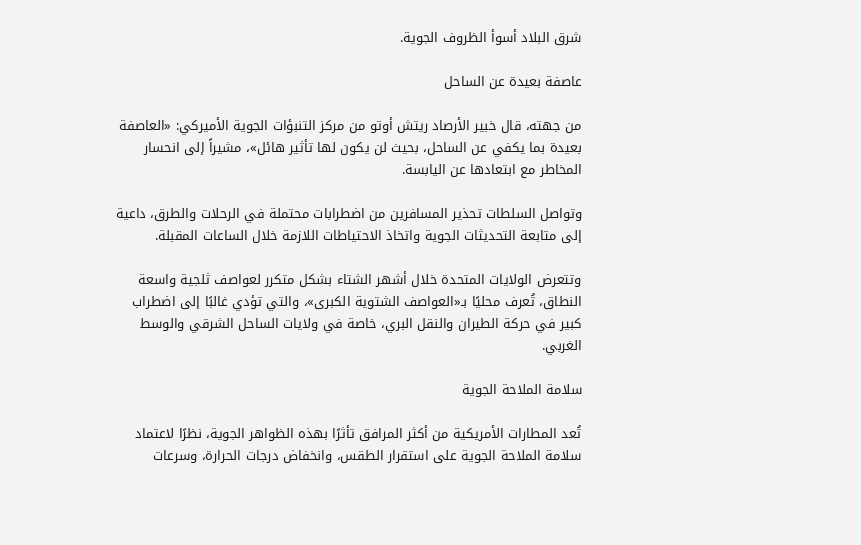شرق البلاد أسوأ الظروف الجوية.

عاصفة بعيدة عن الساحل

من جهته، قال خبير الأرصاد ريتش أوتو من مركز التنبؤات الجوية الأميركي: «العاصفة بعيدة بما يكفي عن الساحل، بحيث لن يكون لها تأثير هائل»، مشيراً إلى انحسار المخاطر مع ابتعادها عن اليابسة.

وتواصل السلطات تحذير المسافرين من اضطرابات محتملة في الرحلات والطرق، داعية إلى متابعة التحديثات الجوية واتخاذ الاحتياطات اللازمة خلال الساعات المقبلة.

وتتعرض الولايات المتحدة خلال أشهر الشتاء بشكل متكرر لعواصف ثلجية واسعة النطاق، تُعرف محليًا بـ«العواصف الشتوية الكبرى»، والتي تؤدي غالبًا إلى اضطراب كبير في حركة الطيران والنقل البري، خاصة في ولايات الساحل الشرقي والوسط الغربي.

سلامة الملاحة الجوية

تُعد المطارات الأمريكية من أكثر المرافق تأثرًا بهذه الظواهر الجوية، نظرًا لاعتماد سلامة الملاحة الجوية على استقرار الطقس، وانخفاض درجات الحرارة، وسرعات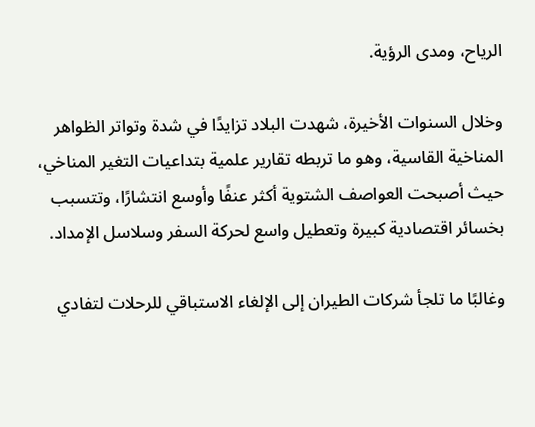الرياح، ومدى الرؤية.

وخلال السنوات الأخيرة، شهدت البلاد تزايدًا في شدة وتواتر الظواهر المناخية القاسية، وهو ما تربطه تقارير علمية بتداعيات التغير المناخي، حيث أصبحت العواصف الشتوية أكثر عنفًا وأوسع انتشارًا، وتتسبب بخسائر اقتصادية كبيرة وتعطيل واسع لحركة السفر وسلاسل الإمداد.

وغالبًا ما تلجأ شركات الطيران إلى الإلغاء الاستباقي للرحلات لتفادي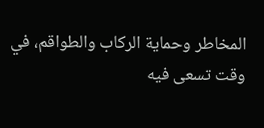المخاطر وحماية الركاب والطواقم، في وقت تسعى فيه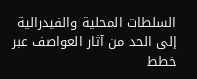السلطات المحلية والفيدرالية إلى الحد من آثار العواصف عبر خطط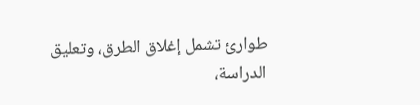طوارئ تشمل إغلاق الطرق، وتعليق الدراسة،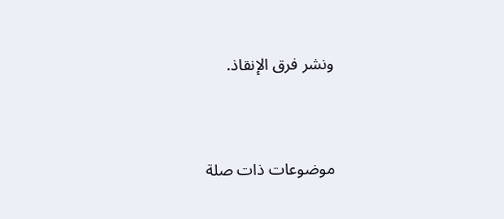ونشر فرق الإنقاذ.



موضوعات ذات صلة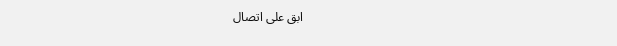ابق على اتصال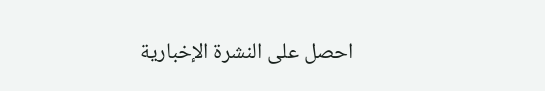احصل على النشرة الإخبارية